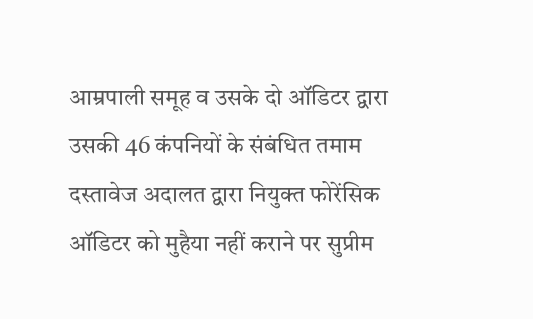आम्रपाली समूह व उसके दो ऑडिटर द्वारा उसकी 46 कंपनियों के संबंधित तमाम दस्तावेज अदालत द्वारा नियुक्त फोरेंसिक ऑडिटर को मुहैया नहीं कराने पर सुप्रीम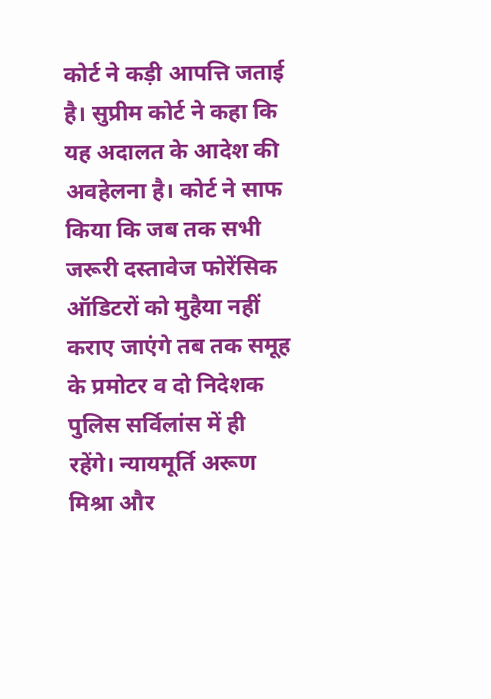कोर्ट ने कड़ी आपत्ति जताई है। सुप्रीम कोर्ट ने कहा कि यह अदालत के आदेश की अवहेलना है। कोर्ट ने साफ किया कि जब तक सभी जरूरी दस्तावेज फोरेंसिक ऑडिटरों को मुहैया नहीं कराए जाएंगे तब तक समूह के प्रमोटर व दो निदेशक पुलिस सर्विलांस में ही रहेंगे। न्यायमूर्ति अरूण मिश्रा और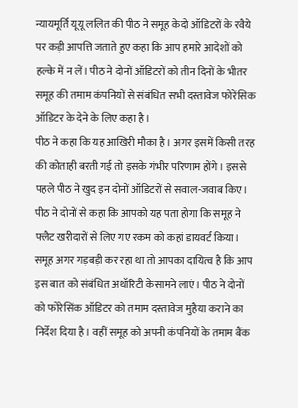न्यायमूर्ति यूयू ललित की पीठ ने समूह केदो ऑडिटरों के रवैये पर कड़ी आपत्ति जताते हुए कहा कि आप हमारे आदेशों को हल्के में न लें। पीठ ने दोनों ऑडिटरों को तीन दिनों के भीतर समूह की तमाम कंपनियों से संबंधित सभी दस्तावेज फोरेंसिक ऑडिटर के देने के लिए कहा है।
पीठ ने कहा कि यह आखिरी मौका है। अगर इसमें किसी तरह की कोताही बरती गई तो इसके गंभीर परिणाम होंगे। इससे पहले पीठ ने खुद इन दोनों ऑडिटरों से सवाल-जवाब किए। पीठ ने दोनों से कहा कि आपको यह पता होगा कि समूह ने फ्लैट खरीदारों से लिए गए रकम को कहां डायवर्ट किया। समूह अगर गड़बड़ी कर रहा था तो आपका दायित्व है कि आप इस बात को संबंधित अथॉरिटी केसामने लाएं। पीठ ने दोनों को फोरेसिंक ऑडिटर को तमाम दस्तावेज मुहैया कराने का निर्देश दिया है। वहीं समूह को अपनी कंपनियों के तमाम बैंक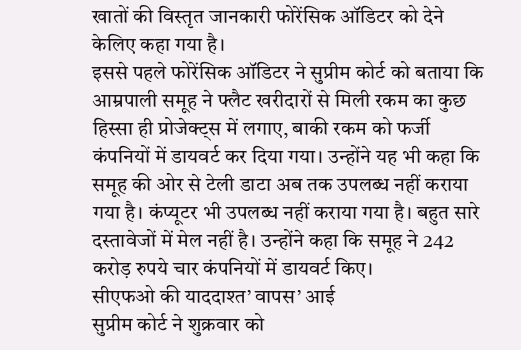खातों की विस्तृत जानकारी फोरेंसिक ऑडिटर को देने केलिए कहा गया है।
इससे पहले फोरेंसिक ऑडिटर ने सुप्रीम कोर्ट को बताया कि आम्रपाली समूह ने फ्लैट खरीदारों से मिली रकम का कुछ हिस्सा ही प्रोजेक्ट्स में लगाए, बाकी रकम को फर्जी कंपनियों में डायवर्ट कर दिया गया। उन्होंने यह भी कहा कि समूह की ओर से टेली डाटा अब तक उपलब्ध नहीं कराया गया है। कंप्यूटर भी उपलब्ध नहीं कराया गया है। बहुत सारे दस्तावेजों में मेल नहीं है। उन्होंने कहा कि समूह ने 242 करोड़ रुपये चार कंपनियों में डायवर्ट किए।
सीएफओ की याददाश्त’ वापस’ आई
सुप्रीम कोर्ट ने शुक्रवार को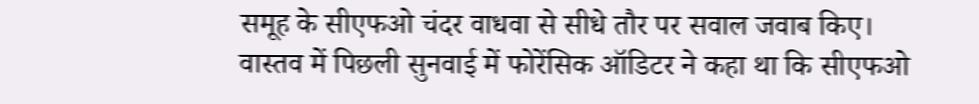समूह के सीएफओ चंदर वाधवा से सीधे तौर पर सवाल जवाब किए। वास्तव में पिछली सुनवाई में फोरेंसिक ऑडिटर ने कहा था कि सीएफओ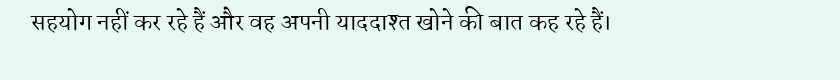सहयोग नहीं कर रहे हैं और वह अपनी याददाश्त खोने की बात कह रहे हैं।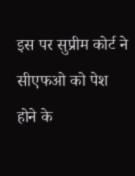इस पर सुप्रीम कोर्ट ने सीएफओ को पेश होने के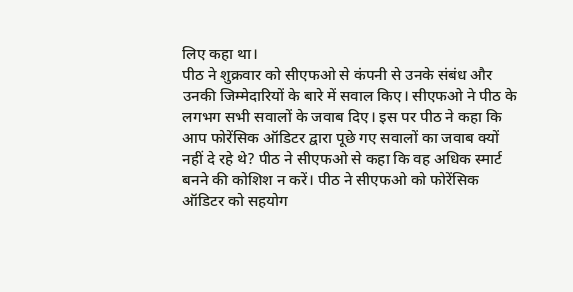लिए कहा था।
पीठ ने शुक्रवार को सीएफओ से कंपनी से उनके संबंध और उनकी जिम्मेदारियों के बारे में सवाल किए। सीएफओ ने पीठ के लगभग सभी सवालों के जवाब दिए। इस पर पीठ ने कहा कि आप फोरेंसिक ऑडिटर द्वारा पूछे गए सवालों का जवाब क्यों नहीं दे रहे थे? पीठ ने सीएफओ से कहा कि वह अधिक स्मार्ट बनने की कोशिश न करें। पीठ ने सीएफओ को फोरेंसिक ऑडिटर को सहयोग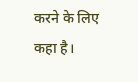करने के लिए कहा है।